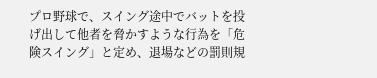プロ野球で、スイング途中でバットを投げ出して他者を脅かすような行為を「危険スイング」と定め、退場などの罰則規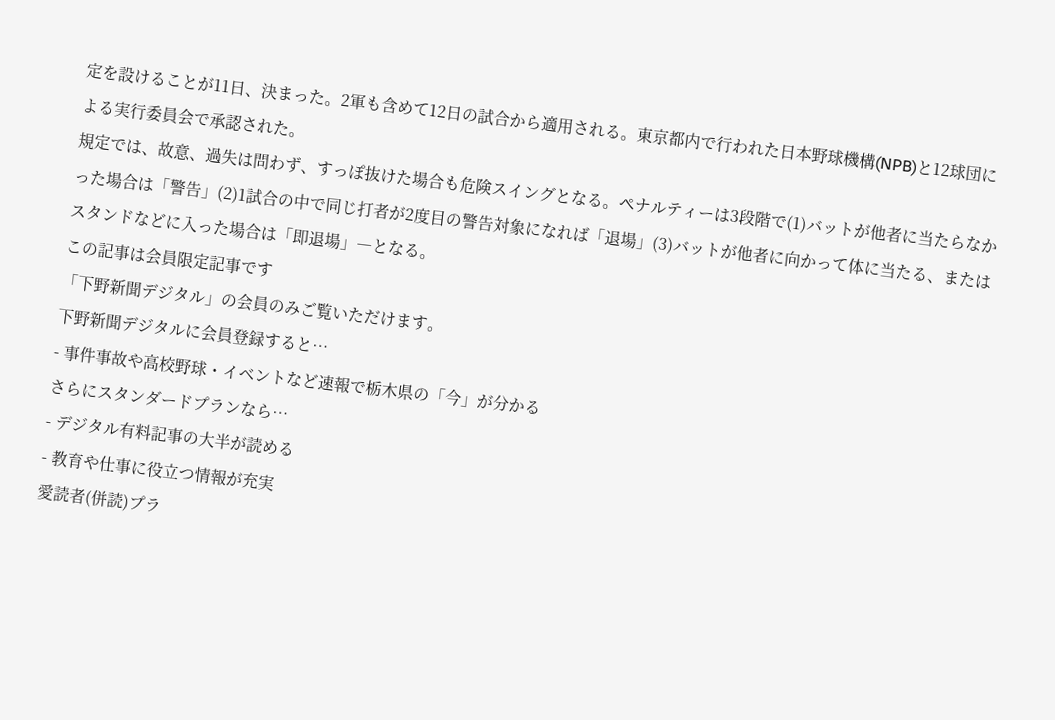定を設けることが11日、決まった。2軍も含めて12日の試合から適用される。東京都内で行われた日本野球機構(NPB)と12球団による実行委員会で承認された。
規定では、故意、過失は問わず、すっぽ抜けた場合も危険スイングとなる。ペナルティーは3段階で(1)バットが他者に当たらなかった場合は「警告」(2)1試合の中で同じ打者が2度目の警告対象になれば「退場」(3)バットが他者に向かって体に当たる、またはスタンドなどに入った場合は「即退場」―となる。
この記事は会員限定記事です
「下野新聞デジタル」の会員のみご覧いただけます。
下野新聞デジタルに会員登録すると…
- 事件事故や高校野球・イベントなど速報で栃木県の「今」が分かる
さらにスタンダードプランなら…
- デジタル有料記事の大半が読める
- 教育や仕事に役立つ情報が充実
愛読者(併読)プラ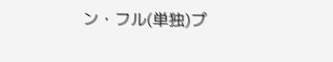ン・フル(単独)プ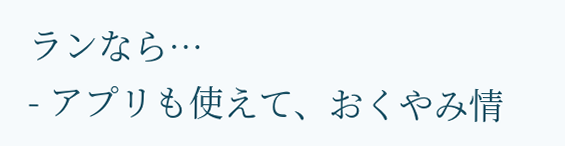ランなら…
- アプリも使えて、おくやみ情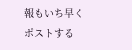報もいち早く
ポストする